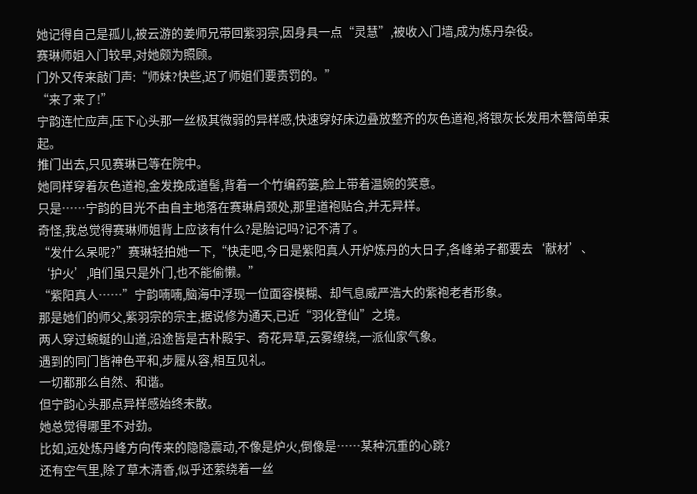她记得自己是孤儿,被云游的姜师兄带回紫羽宗,因身具一点“灵慧”,被收入门墙,成为炼丹杂役。
赛琳师姐入门较早,对她颇为照顾。
门外又传来敲门声:“师妹?快些,迟了师姐们要责罚的。”
“来了来了!”
宁韵连忙应声,压下心头那一丝极其微弱的异样感,快速穿好床边叠放整齐的灰色道袍,将银灰长发用木簪简单束起。
推门出去,只见赛琳已等在院中。
她同样穿着灰色道袍,金发挽成道髻,背着一个竹编药篓,脸上带着温婉的笑意。
只是……宁韵的目光不由自主地落在赛琳肩颈处,那里道袍贴合,并无异样。
奇怪,我总觉得赛琳师姐背上应该有什么?是胎记吗?记不清了。
“发什么呆呢?”赛琳轻拍她一下,“快走吧,今日是紫阳真人开炉炼丹的大日子,各峰弟子都要去‘献材’、‘护火’,咱们虽只是外门,也不能偷懒。”
“紫阳真人……”宁韵喃喃,脑海中浮现一位面容模糊、却气息威严浩大的紫袍老者形象。
那是她们的师父,紫羽宗的宗主,据说修为通天,已近“羽化登仙”之境。
两人穿过蜿蜒的山道,沿途皆是古朴殿宇、奇花异草,云雾缭绕,一派仙家气象。
遇到的同门皆神色平和,步履从容,相互见礼。
一切都那么自然、和谐。
但宁韵心头那点异样感始终未散。
她总觉得哪里不对劲。
比如,远处炼丹峰方向传来的隐隐震动,不像是炉火,倒像是……某种沉重的心跳?
还有空气里,除了草木清香,似乎还萦绕着一丝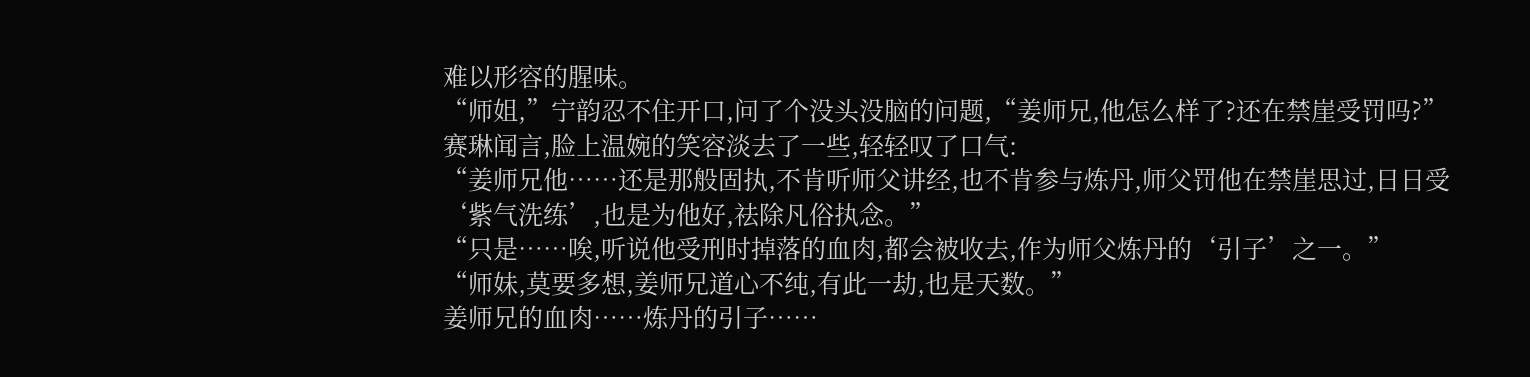难以形容的腥味。
“师姐,”宁韵忍不住开口,问了个没头没脑的问题,“姜师兄,他怎么样了?还在禁崖受罚吗?”
赛琳闻言,脸上温婉的笑容淡去了一些,轻轻叹了口气:
“姜师兄他……还是那般固执,不肯听师父讲经,也不肯参与炼丹,师父罚他在禁崖思过,日日受‘紫气洗练’,也是为他好,祛除凡俗执念。”
“只是……唉,听说他受刑时掉落的血肉,都会被收去,作为师父炼丹的‘引子’之一。”
“师妹,莫要多想,姜师兄道心不纯,有此一劫,也是天数。”
姜师兄的血肉……炼丹的引子……